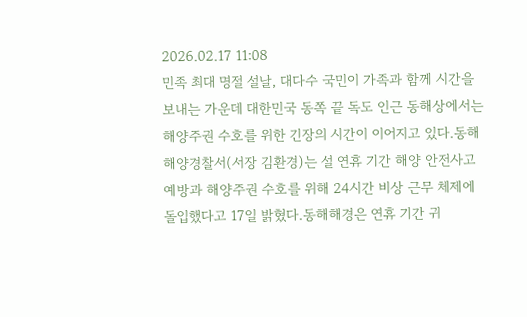2026.02.17 11:08
민족 최대 명절 설날, 대다수 국민이 가족과 함께 시간을 보내는 가운데 대한민국 동쪽 끝 독도 인근 동해상에서는 해양주권 수호를 위한 긴장의 시간이 이어지고 있다.동해해양경찰서(서장 김환경)는 설 연휴 기간 해양 안전사고 예방과 해양주권 수호를 위해 24시간 비상 근무 체제에 돌입했다고 17일 밝혔다.동해해경은 연휴 기간 귀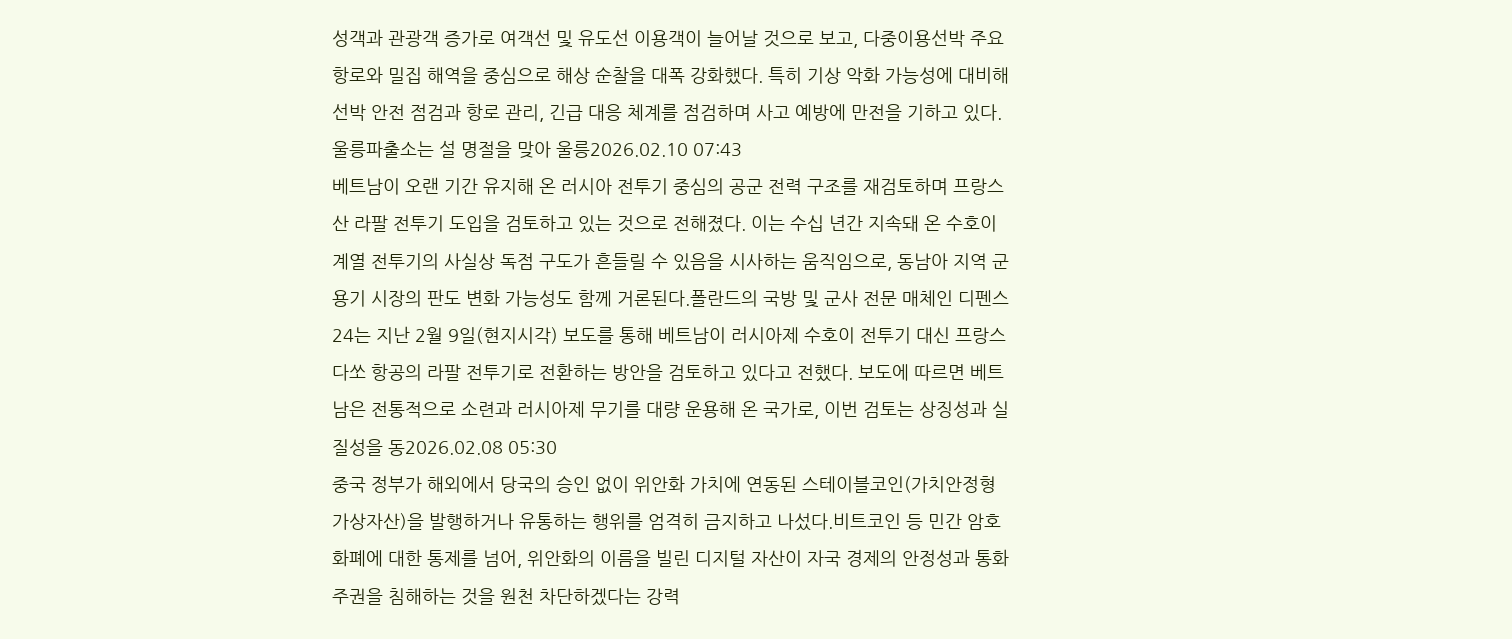성객과 관광객 증가로 여객선 및 유도선 이용객이 늘어날 것으로 보고, 다중이용선박 주요 항로와 밀집 해역을 중심으로 해상 순찰을 대폭 강화했다. 특히 기상 악화 가능성에 대비해 선박 안전 점검과 항로 관리, 긴급 대응 체계를 점검하며 사고 예방에 만전을 기하고 있다.울릉파출소는 설 명절을 맞아 울릉2026.02.10 07:43
베트남이 오랜 기간 유지해 온 러시아 전투기 중심의 공군 전력 구조를 재검토하며 프랑스산 라팔 전투기 도입을 검토하고 있는 것으로 전해졌다. 이는 수십 년간 지속돼 온 수호이 계열 전투기의 사실상 독점 구도가 흔들릴 수 있음을 시사하는 움직임으로, 동남아 지역 군용기 시장의 판도 변화 가능성도 함께 거론된다.폴란드의 국방 및 군사 전문 매체인 디펜스24는 지난 2월 9일(현지시각) 보도를 통해 베트남이 러시아제 수호이 전투기 대신 프랑스 다쏘 항공의 라팔 전투기로 전환하는 방안을 검토하고 있다고 전했다. 보도에 따르면 베트남은 전통적으로 소련과 러시아제 무기를 대량 운용해 온 국가로, 이번 검토는 상징성과 실질성을 동2026.02.08 05:30
중국 정부가 해외에서 당국의 승인 없이 위안화 가치에 연동된 스테이블코인(가치안정형 가상자산)을 발행하거나 유통하는 행위를 엄격히 금지하고 나섰다.비트코인 등 민간 암호화폐에 대한 통제를 넘어, 위안화의 이름을 빌린 디지털 자산이 자국 경제의 안정성과 통화 주권을 침해하는 것을 원천 차단하겠다는 강력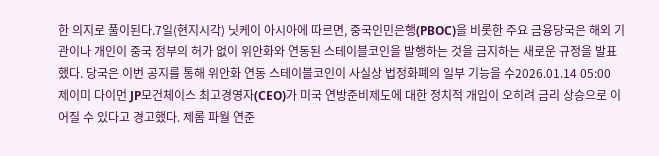한 의지로 풀이된다.7일(현지시각) 닛케이 아시아에 따르면, 중국인민은행(PBOC)을 비롯한 주요 금융당국은 해외 기관이나 개인이 중국 정부의 허가 없이 위안화와 연동된 스테이블코인을 발행하는 것을 금지하는 새로운 규정을 발표했다. 당국은 이번 공지를 통해 위안화 연동 스테이블코인이 사실상 법정화폐의 일부 기능을 수2026.01.14 05:00
제이미 다이먼 JP모건체이스 최고경영자(CEO)가 미국 연방준비제도에 대한 정치적 개입이 오히려 금리 상승으로 이어질 수 있다고 경고했다. 제롬 파월 연준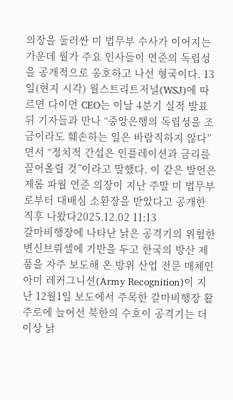의장을 둘러싼 미 법무부 수사가 이어지는 가운데 월가 주요 인사들이 연준의 독립성을 공개적으로 옹호하고 나선 형국이다. 13일(현지 시각) 월스트리트저널(WSJ)에 따르면 다이먼 CEO는 이날 4분기 실적 발표 뒤 기자들과 만나 “중앙은행의 독립성을 조금이라도 훼손하는 일은 바람직하지 않다”면서 “정치적 간섭은 인플레이션과 금리를 끌어올릴 것”이라고 말했다. 이 같은 발언은 제롬 파월 연준 의장이 지난 주말 미 법무부로부터 대배심 소환장을 받았다고 공개한 직후 나왔다2025.12.02 11:13
갈마비행장에 나타난 낡은 공격기의 위험한 변신브뤼셀에 기반을 두고 한국의 방산 제품을 자주 보도해 온 방위 산업 전문 매체인 아미 레커그니션(Army Recognition)이 지난 12월1일 보도에서 주목한 갈마비행장 활주로에 늘어선 북한의 수호이 공격기는 더 이상 낡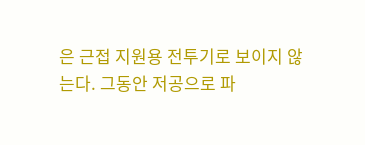은 근접 지원용 전투기로 보이지 않는다. 그동안 저공으로 파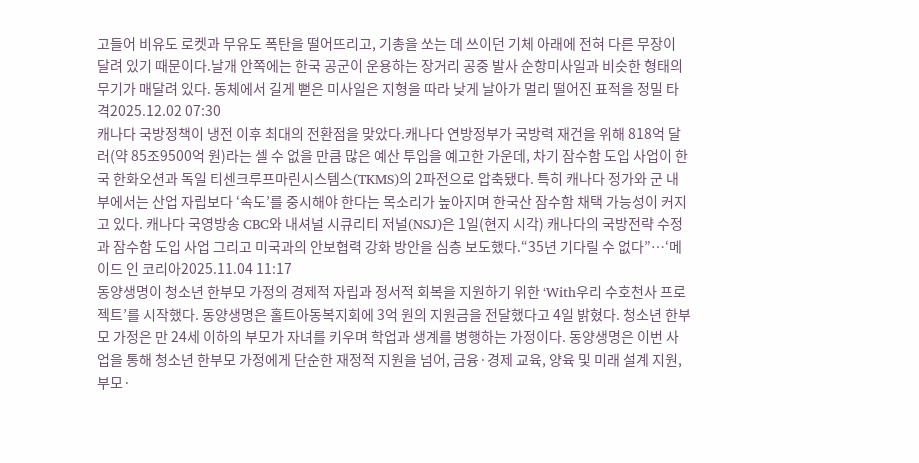고들어 비유도 로켓과 무유도 폭탄을 떨어뜨리고, 기총을 쏘는 데 쓰이던 기체 아래에 전혀 다른 무장이 달려 있기 때문이다.날개 안쪽에는 한국 공군이 운용하는 장거리 공중 발사 순항미사일과 비슷한 형태의 무기가 매달려 있다. 동체에서 길게 뻗은 미사일은 지형을 따라 낮게 날아가 멀리 떨어진 표적을 정밀 타격2025.12.02 07:30
캐나다 국방정책이 냉전 이후 최대의 전환점을 맞았다.캐나다 연방정부가 국방력 재건을 위해 818억 달러(약 85조9500억 원)라는 셀 수 없을 만큼 많은 예산 투입을 예고한 가운데, 차기 잠수함 도입 사업이 한국 한화오션과 독일 티센크루프마린시스템스(TKMS)의 2파전으로 압축됐다. 특히 캐나다 정가와 군 내부에서는 산업 자립보다 ‘속도’를 중시해야 한다는 목소리가 높아지며 한국산 잠수함 채택 가능성이 커지고 있다. 캐나다 국영방송 CBC와 내셔널 시큐리티 저널(NSJ)은 1일(현지 시각) 캐나다의 국방전략 수정과 잠수함 도입 사업 그리고 미국과의 안보협력 강화 방안을 심층 보도했다.“35년 기다릴 수 없다”…‘메이드 인 코리아2025.11.04 11:17
동양생명이 청소년 한부모 가정의 경제적 자립과 정서적 회복을 지원하기 위한 ‘With우리 수호천사 프로젝트’를 시작했다. 동양생명은 홀트아동복지회에 3억 원의 지원금을 전달했다고 4일 밝혔다. 청소년 한부모 가정은 만 24세 이하의 부모가 자녀를 키우며 학업과 생계를 병행하는 가정이다. 동양생명은 이번 사업을 통해 청소년 한부모 가정에게 단순한 재정적 지원을 넘어, 금융·경제 교육, 양육 및 미래 설계 지원, 부모·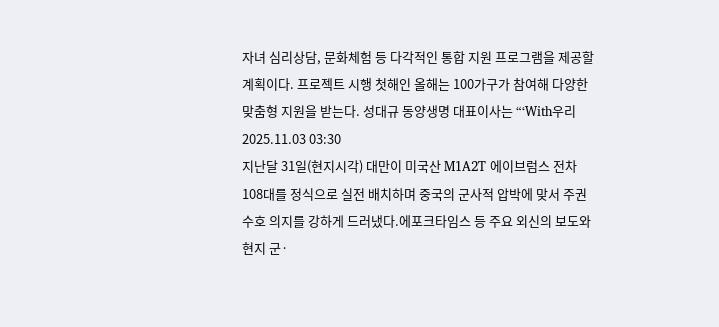자녀 심리상담, 문화체험 등 다각적인 통합 지원 프로그램을 제공할 계획이다. 프로젝트 시행 첫해인 올해는 100가구가 참여해 다양한 맞춤형 지원을 받는다. 성대규 동양생명 대표이사는 “‘With우리2025.11.03 03:30
지난달 31일(현지시각) 대만이 미국산 M1A2T 에이브럼스 전차 108대를 정식으로 실전 배치하며 중국의 군사적 압박에 맞서 주권 수호 의지를 강하게 드러냈다.에포크타임스 등 주요 외신의 보도와 현지 군·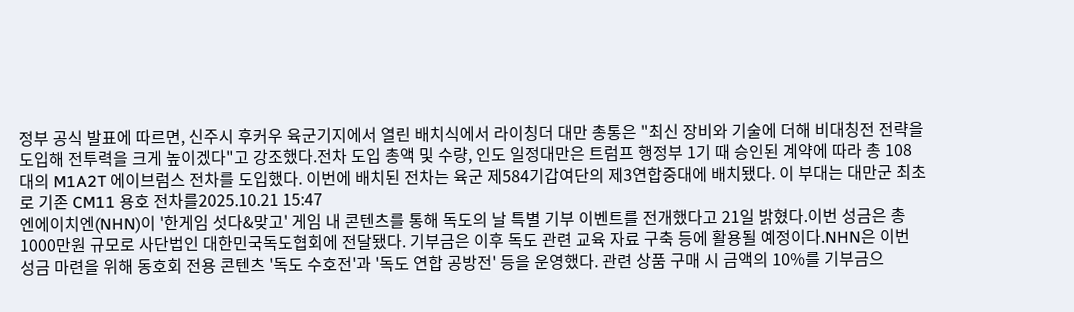정부 공식 발표에 따르면, 신주시 후커우 육군기지에서 열린 배치식에서 라이칭더 대만 총통은 "최신 장비와 기술에 더해 비대칭전 전략을 도입해 전투력을 크게 높이겠다"고 강조했다.전차 도입 총액 및 수량, 인도 일정대만은 트럼프 행정부 1기 때 승인된 계약에 따라 총 108대의 M1A2T 에이브럼스 전차를 도입했다. 이번에 배치된 전차는 육군 제584기갑여단의 제3연합중대에 배치됐다. 이 부대는 대만군 최초로 기존 CM11 용호 전차를2025.10.21 15:47
엔에이치엔(NHN)이 '한게임 섯다&맞고' 게임 내 콘텐츠를 통해 독도의 날 특별 기부 이벤트를 전개했다고 21일 밝혔다.이번 성금은 총 1000만원 규모로 사단법인 대한민국독도협회에 전달됐다. 기부금은 이후 독도 관련 교육 자료 구축 등에 활용될 예정이다.NHN은 이번 성금 마련을 위해 동호회 전용 콘텐츠 '독도 수호전'과 '독도 연합 공방전' 등을 운영했다. 관련 상품 구매 시 금액의 10%를 기부금으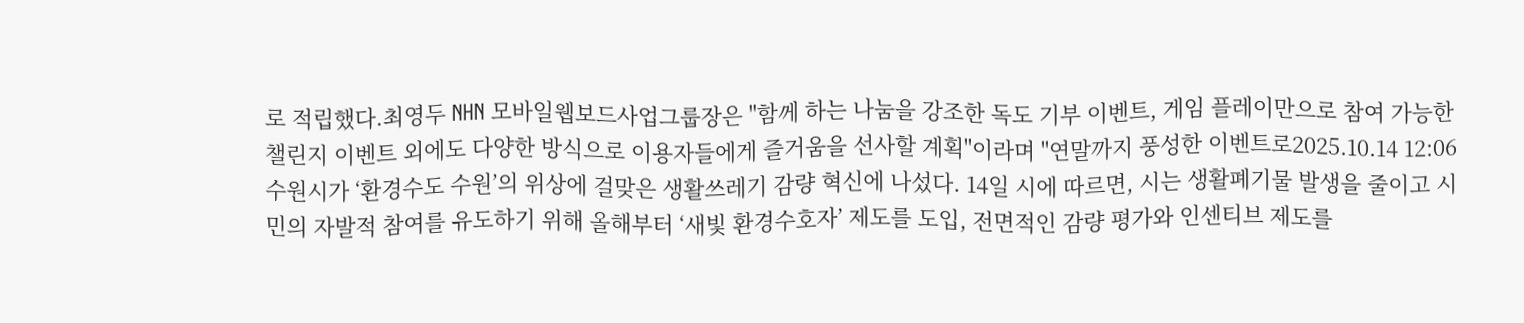로 적립했다.최영두 NHN 모바일웹보드사업그룹장은 "함께 하는 나눔을 강조한 독도 기부 이벤트, 게임 플레이만으로 참여 가능한 챌린지 이벤트 외에도 다양한 방식으로 이용자들에게 즐거움을 선사할 계획"이라며 "연말까지 풍성한 이벤트로2025.10.14 12:06
수원시가 ‘환경수도 수원’의 위상에 걸맞은 생활쓰레기 감량 혁신에 나섰다. 14일 시에 따르면, 시는 생활폐기물 발생을 줄이고 시민의 자발적 참여를 유도하기 위해 올해부터 ‘새빛 환경수호자’ 제도를 도입, 전면적인 감량 평가와 인센티브 제도를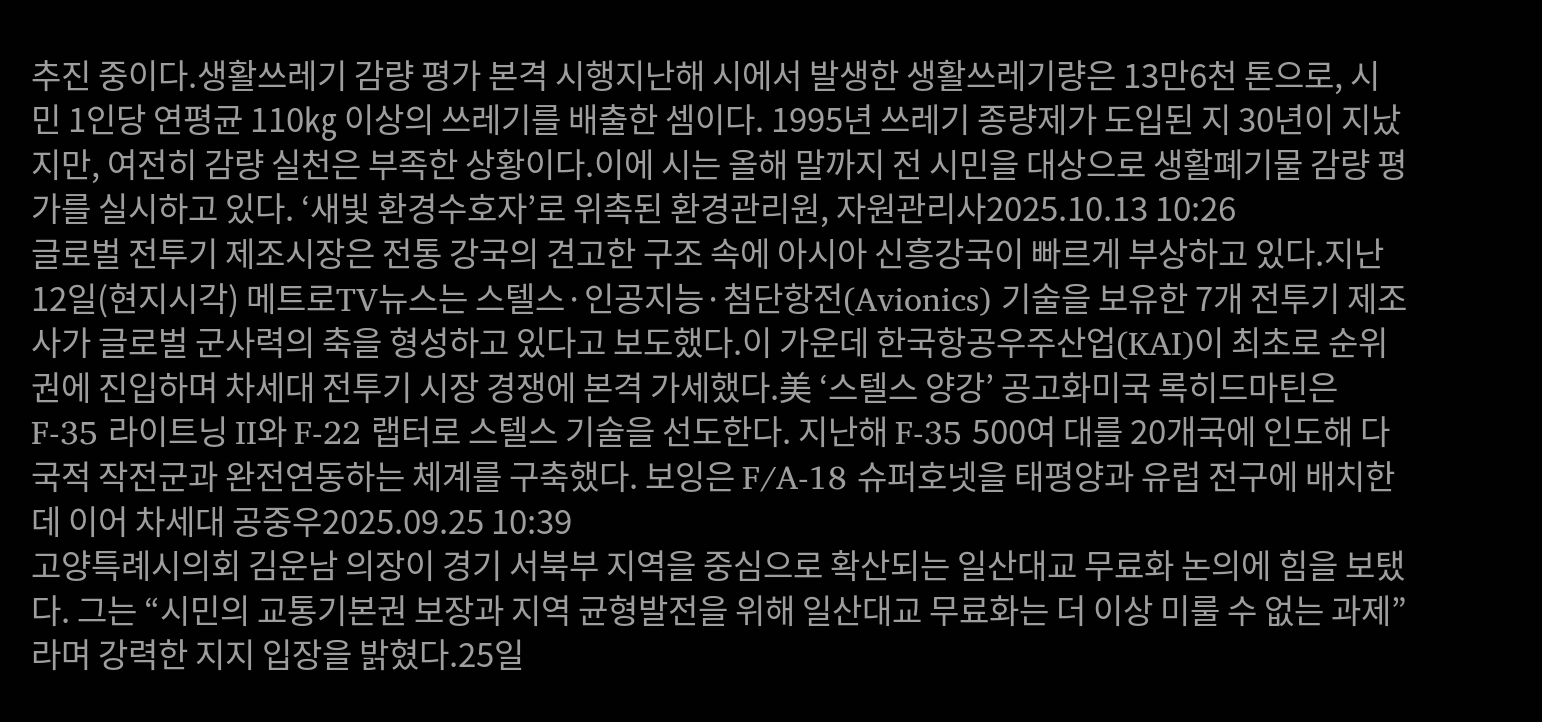추진 중이다.생활쓰레기 감량 평가 본격 시행지난해 시에서 발생한 생활쓰레기량은 13만6천 톤으로, 시민 1인당 연평균 110㎏ 이상의 쓰레기를 배출한 셈이다. 1995년 쓰레기 종량제가 도입된 지 30년이 지났지만, 여전히 감량 실천은 부족한 상황이다.이에 시는 올해 말까지 전 시민을 대상으로 생활폐기물 감량 평가를 실시하고 있다. ‘새빛 환경수호자’로 위촉된 환경관리원, 자원관리사2025.10.13 10:26
글로벌 전투기 제조시장은 전통 강국의 견고한 구조 속에 아시아 신흥강국이 빠르게 부상하고 있다.지난 12일(현지시각) 메트로TV뉴스는 스텔스·인공지능·첨단항전(Avionics) 기술을 보유한 7개 전투기 제조사가 글로벌 군사력의 축을 형성하고 있다고 보도했다.이 가운데 한국항공우주산업(KAI)이 최초로 순위권에 진입하며 차세대 전투기 시장 경쟁에 본격 가세했다.美 ‘스텔스 양강’ 공고화미국 록히드마틴은 F-35 라이트닝 II와 F-22 랩터로 스텔스 기술을 선도한다. 지난해 F-35 500여 대를 20개국에 인도해 다국적 작전군과 완전연동하는 체계를 구축했다. 보잉은 F/A-18 슈퍼호넷을 태평양과 유럽 전구에 배치한 데 이어 차세대 공중우2025.09.25 10:39
고양특례시의회 김운남 의장이 경기 서북부 지역을 중심으로 확산되는 일산대교 무료화 논의에 힘을 보탰다. 그는 “시민의 교통기본권 보장과 지역 균형발전을 위해 일산대교 무료화는 더 이상 미룰 수 없는 과제”라며 강력한 지지 입장을 밝혔다.25일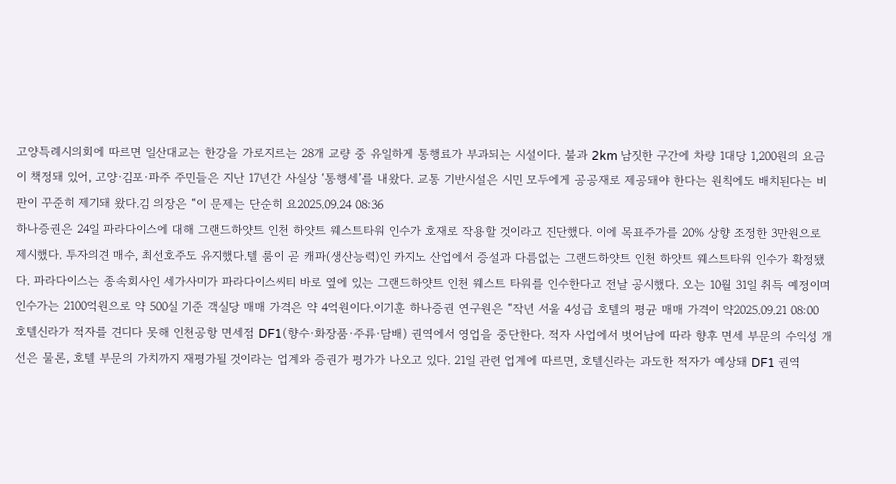고양특례시의회에 따르면 일산대교는 한강을 가로지르는 28개 교량 중 유일하게 통행료가 부과되는 시설이다. 불과 2km 남짓한 구간에 차량 1대당 1,200원의 요금이 책정돼 있어, 고양·김포·파주 주민들은 지난 17년간 사실상 ‘통행세’를 내왔다. 교통 기반시설은 시민 모두에게 공공재로 제공돼야 한다는 원칙에도 배치된다는 비판이 꾸준히 제기돼 왔다.김 의장은 “이 문제는 단순히 요2025.09.24 08:36
하나증권은 24일 파라다이스에 대해 그랜드하얏트 인천 하얏트 웨스트타워 인수가 호재로 작용할 것이라고 진단했다. 이에 목표주가를 20% 상향 조정한 3만원으로 제시했다. 투자의견 매수, 최선호주도 유지했다.텔 룸이 곧 캐파(생산능력)인 카지노 산업에서 증설과 다름없는 그랜드하얏트 인천 하얏트 웨스트타워 인수가 확정됐다. 파라다이스는 종속회사인 세가사미가 파라다이스씨티 바로 옆에 있는 그랜드하얏트 인천 웨스트 타워를 인수한다고 전날 공시했다. 오는 10월 31일 취득 예정이며 인수가는 2100억원으로 약 500실 기준 객실당 매매 가격은 약 4억원이다.이기훈 하나증권 연구원은 “작년 서울 4성급 호텔의 평균 매매 가격이 약2025.09.21 08:00
호텔신라가 적자를 견디다 못해 인천공항 면세점 DF1(향수·화장품·주류·담배) 권역에서 영업을 중단한다. 적자 사업에서 벗어남에 따라 향후 면세 부문의 수익성 개선은 물론, 호텔 부문의 가치까지 재평가될 것이라는 업계와 증권가 평가가 나오고 있다. 21일 관련 업계에 따르면, 호텔신라는 과도한 적자가 예상돼 DF1 권역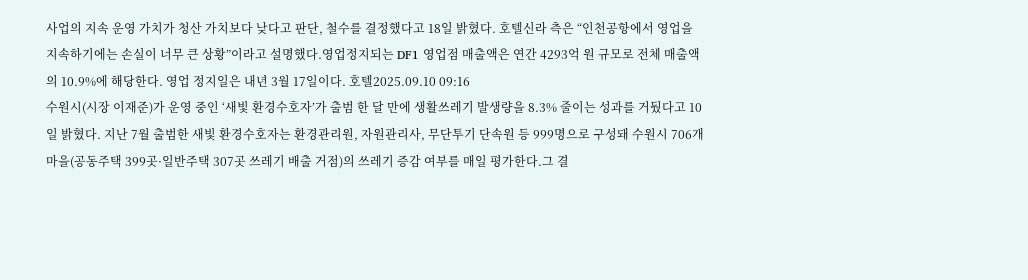사업의 지속 운영 가치가 청산 가치보다 낮다고 판단, 철수를 결정했다고 18일 밝혔다. 호텔신라 측은 “인천공항에서 영업을 지속하기에는 손실이 너무 큰 상황”이라고 설명했다.영업정지되는 DF1 영업점 매출액은 연간 4293억 원 규모로 전체 매출액의 10.9%에 해당한다. 영업 정지일은 내년 3월 17일이다. 호텔2025.09.10 09:16
수원시(시장 이재준)가 운영 중인 ‘새빛 환경수호자’가 출범 한 달 만에 생활쓰레기 발생량을 8.3% 줄이는 성과를 거뒀다고 10일 밝혔다. 지난 7월 출범한 새빛 환경수호자는 환경관리원, 자원관리사, 무단투기 단속원 등 999명으로 구성돼 수원시 706개 마을(공동주택 399곳·일반주택 307곳 쓰레기 배출 거점)의 쓰레기 증감 여부를 매일 평가한다.그 결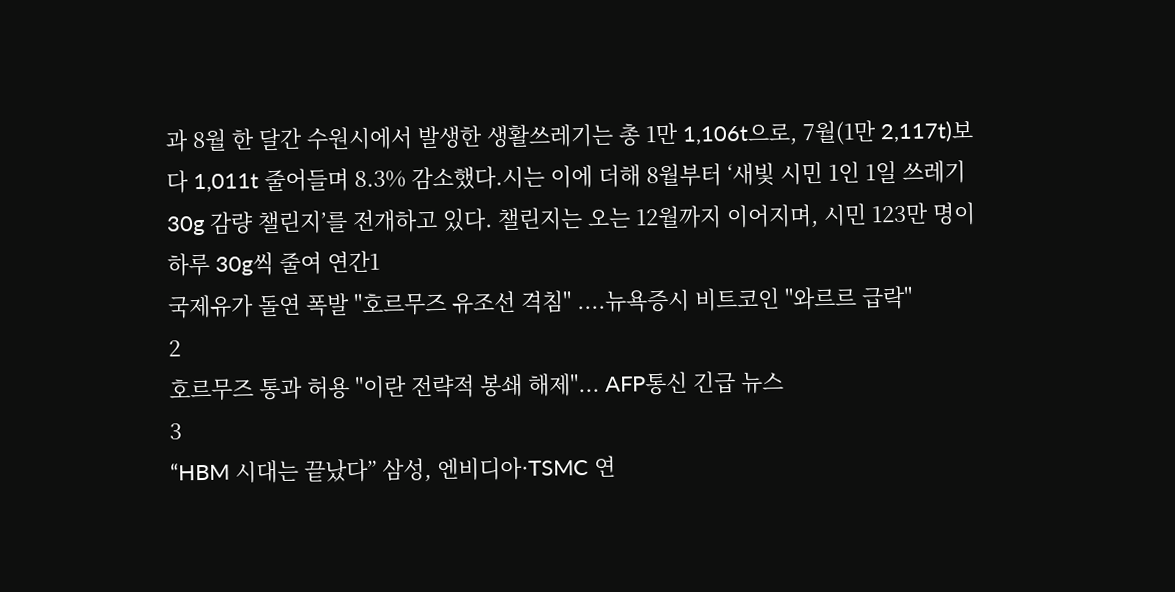과 8월 한 달간 수원시에서 발생한 생활쓰레기는 총 1만 1,106t으로, 7월(1만 2,117t)보다 1,011t 줄어들며 8.3% 감소했다.시는 이에 더해 8월부터 ‘새빛 시민 1인 1일 쓰레기 30g 감량 챌린지’를 전개하고 있다. 챌린지는 오는 12월까지 이어지며, 시민 123만 명이 하루 30g씩 줄여 연간1
국제유가 돌연 폭발 "호르무즈 유조선 격침" ....뉴욕증시 비트코인 "와르르 급락"
2
호르무즈 통과 허용 "이란 전략적 봉쇄 해제"... AFP통신 긴급 뉴스
3
“HBM 시대는 끝났다” 삼성, 엔비디아·TSMC 연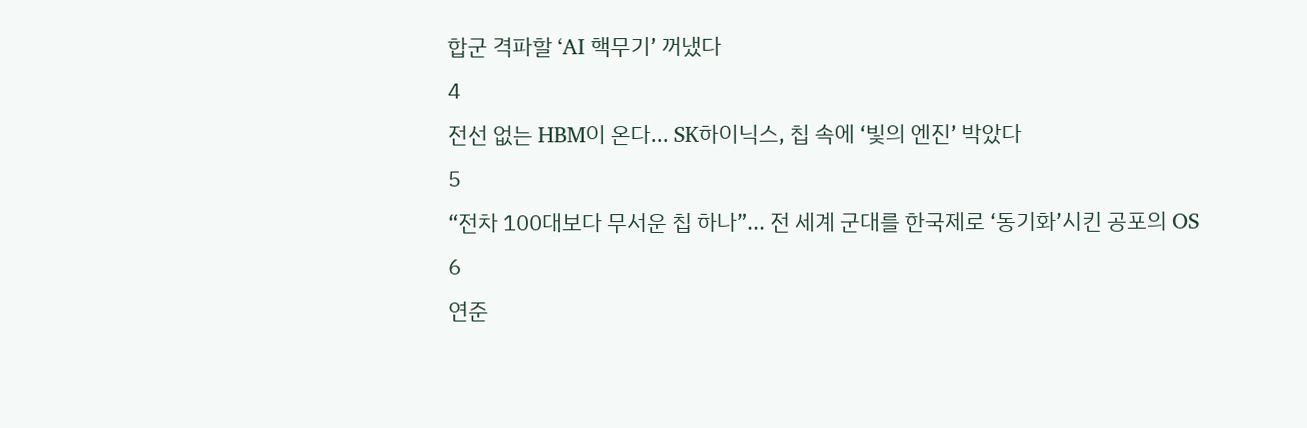합군 격파할 ‘AI 핵무기’ 꺼냈다
4
전선 없는 HBM이 온다... SK하이닉스, 칩 속에 ‘빛의 엔진’ 박았다
5
“전차 100대보다 무서운 칩 하나”... 전 세계 군대를 한국제로 ‘동기화’시킨 공포의 OS
6
연준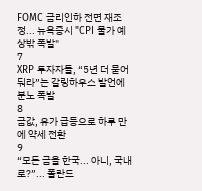FOMC 금리인하 전면 재조정... 뉴욕증시 "CPI 물가 예상밖 폭발"
7
XRP 투자자들, “5년 더 묻어둬라”는 갈링하우스 발언에 분노 폭발
8
금값, 유가 급등으로 하루 만에 약세 전환
9
“모든 금을 한국... 아니, 국내로?”... 폴란드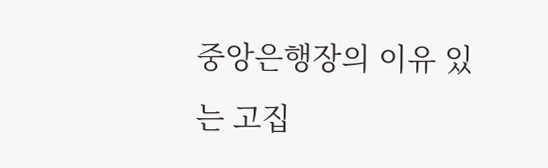중앙은행장의 이유 있는 고집